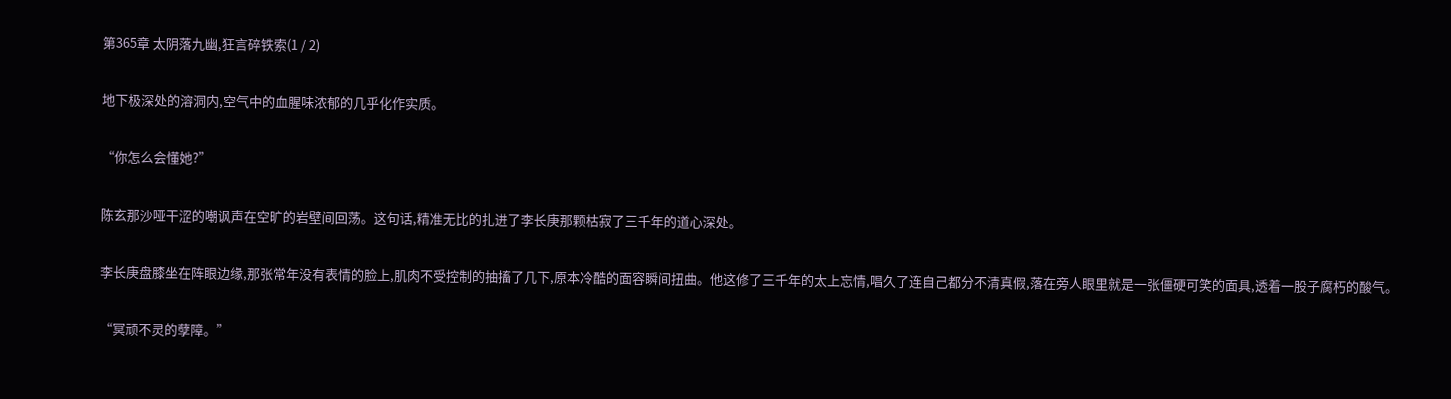第365章 太阴落九幽,狂言碎铁索(1 / 2)

地下极深处的溶洞内,空气中的血腥味浓郁的几乎化作实质。

“你怎么会懂她?”

陈玄那沙哑干涩的嘲讽声在空旷的岩壁间回荡。这句话,精准无比的扎进了李长庚那颗枯寂了三千年的道心深处。

李长庚盘膝坐在阵眼边缘,那张常年没有表情的脸上,肌肉不受控制的抽搐了几下,原本冷酷的面容瞬间扭曲。他这修了三千年的太上忘情,唱久了连自己都分不清真假,落在旁人眼里就是一张僵硬可笑的面具,透着一股子腐朽的酸气。

“冥顽不灵的孽障。”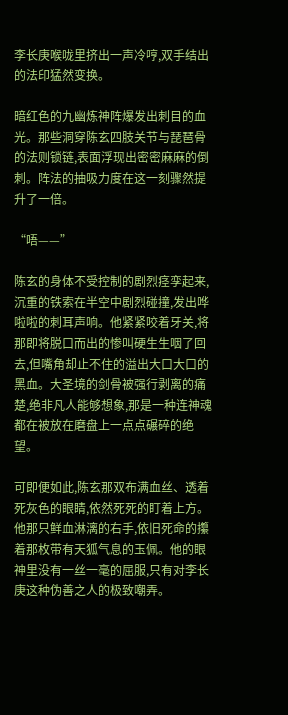李长庚喉咙里挤出一声冷哼,双手结出的法印猛然变换。

暗红色的九幽炼神阵爆发出刺目的血光。那些洞穿陈玄四肢关节与琵琶骨的法则锁链,表面浮现出密密麻麻的倒刺。阵法的抽吸力度在这一刻骤然提升了一倍。

“唔——”

陈玄的身体不受控制的剧烈痉孪起来,沉重的铁索在半空中剧烈碰撞,发出哗啦啦的刺耳声响。他紧紧咬着牙关,将那即将脱口而出的惨叫硬生生咽了回去,但嘴角却止不住的溢出大口大口的黑血。大圣境的剑骨被强行剥离的痛楚,绝非凡人能够想象,那是一种连神魂都在被放在磨盘上一点点碾碎的绝望。

可即便如此,陈玄那双布满血丝、透着死灰色的眼睛,依然死死的盯着上方。他那只鲜血淋漓的右手,依旧死命的攥着那枚带有天狐气息的玉佩。他的眼神里没有一丝一毫的屈服,只有对李长庚这种伪善之人的极致嘲弄。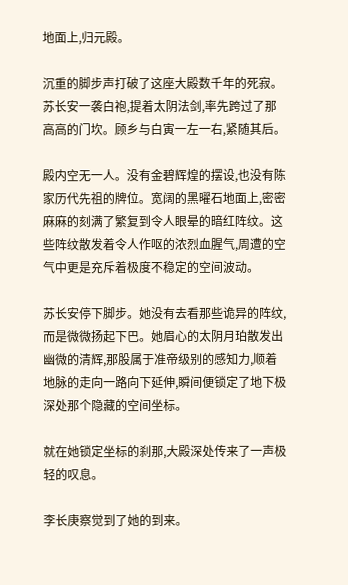地面上,归元殿。

沉重的脚步声打破了这座大殿数千年的死寂。苏长安一袭白袍,提着太阴法剑,率先跨过了那高高的门坎。顾乡与白寅一左一右,紧随其后。

殿内空无一人。没有金碧辉煌的摆设,也没有陈家历代先祖的牌位。宽阔的黑曜石地面上,密密麻麻的刻满了繁复到令人眼晕的暗红阵纹。这些阵纹散发着令人作呕的浓烈血腥气,周遭的空气中更是充斥着极度不稳定的空间波动。

苏长安停下脚步。她没有去看那些诡异的阵纹,而是微微扬起下巴。她眉心的太阴月珀散发出幽微的清辉,那股属于准帝级别的感知力,顺着地脉的走向一路向下延伸,瞬间便锁定了地下极深处那个隐藏的空间坐标。

就在她锁定坐标的刹那,大殿深处传来了一声极轻的叹息。

李长庚察觉到了她的到来。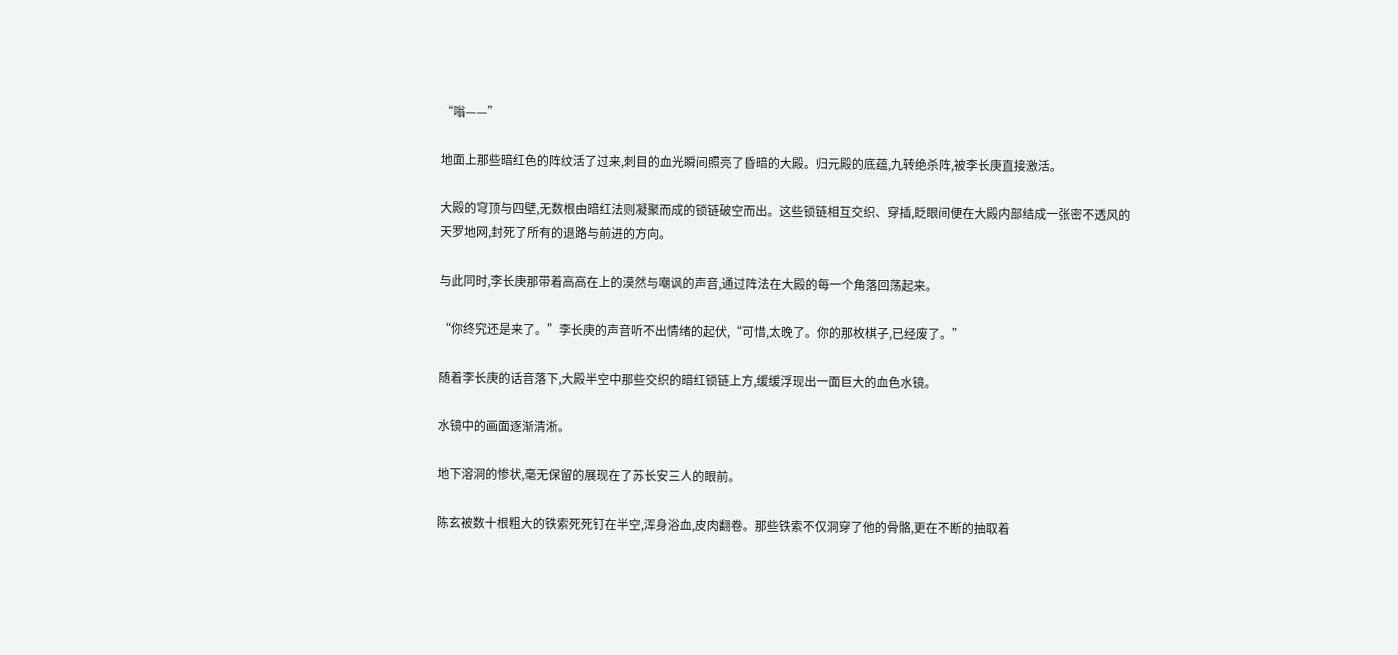“嗡——”

地面上那些暗红色的阵纹活了过来,刺目的血光瞬间照亮了昏暗的大殿。归元殿的底蕴,九转绝杀阵,被李长庚直接激活。

大殿的穹顶与四壁,无数根由暗红法则凝聚而成的锁链破空而出。这些锁链相互交织、穿插,眨眼间便在大殿内部结成一张密不透风的天罗地网,封死了所有的退路与前进的方向。

与此同时,李长庚那带着高高在上的漠然与嘲讽的声音,通过阵法在大殿的每一个角落回荡起来。

“你终究还是来了。”李长庚的声音听不出情绪的起伏,“可惜,太晚了。你的那枚棋子,已经废了。”

随着李长庚的话音落下,大殿半空中那些交织的暗红锁链上方,缓缓浮现出一面巨大的血色水镜。

水镜中的画面逐渐清淅。

地下溶洞的惨状,毫无保留的展现在了苏长安三人的眼前。

陈玄被数十根粗大的铁索死死钉在半空,浑身浴血,皮肉翻卷。那些铁索不仅洞穿了他的骨骼,更在不断的抽取着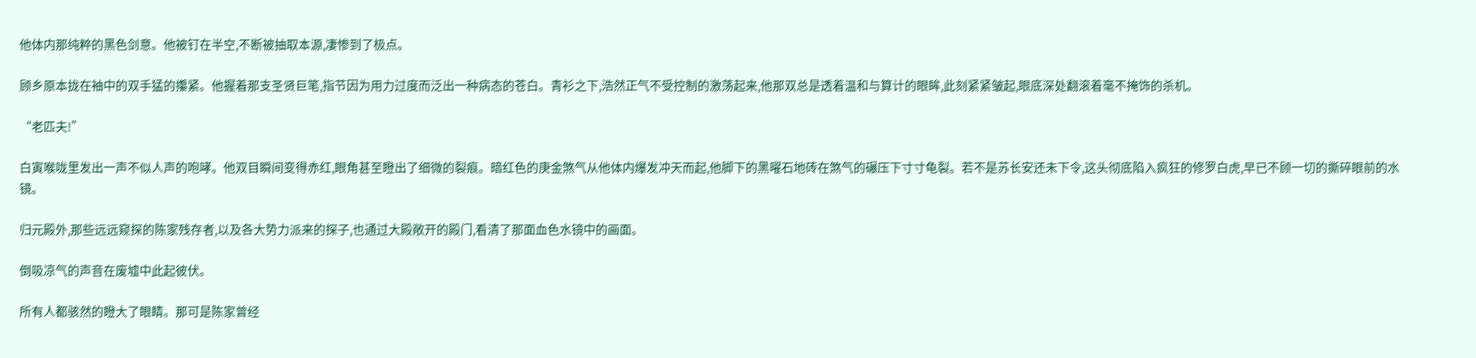他体内那纯粹的黑色剑意。他被钉在半空,不断被抽取本源,凄惨到了极点。

顾乡原本拢在袖中的双手猛的攥紧。他握着那支圣贤巨笔,指节因为用力过度而泛出一种病态的苍白。青衫之下,浩然正气不受控制的激荡起来,他那双总是透着温和与算计的眼眸,此刻紧紧皱起,眼底深处翻滚着毫不掩饰的杀机。

“老匹夫!”

白寅喉咙里发出一声不似人声的咆哮。他双目瞬间变得赤红,眼角甚至瞪出了细微的裂痕。暗红色的庚金煞气从他体内爆发冲天而起,他脚下的黑曜石地砖在煞气的碾压下寸寸龟裂。若不是苏长安还未下令,这头彻底陷入疯狂的修罗白虎,早已不顾一切的撕碎眼前的水镜。

归元殿外,那些远远窥探的陈家残存者,以及各大势力派来的探子,也通过大殿敞开的殿门,看清了那面血色水镜中的画面。

倒吸凉气的声音在废墟中此起彼伏。

所有人都骇然的瞪大了眼睛。那可是陈家曾经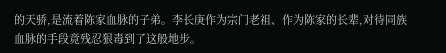的天骄,是流着陈家血脉的子弟。李长庚作为宗门老祖、作为陈家的长辈,对待同族血脉的手段竟残忍狠毒到了这般地步。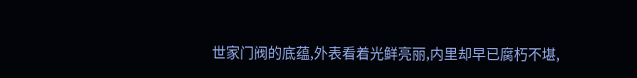世家门阀的底蕴,外表看着光鲜亮丽,内里却早已腐朽不堪,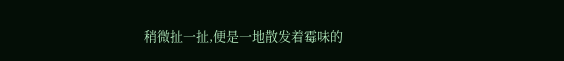稍微扯一扯,便是一地散发着霉味的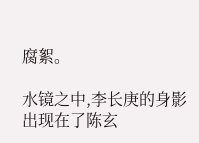腐絮。

水镜之中,李长庚的身影出现在了陈玄